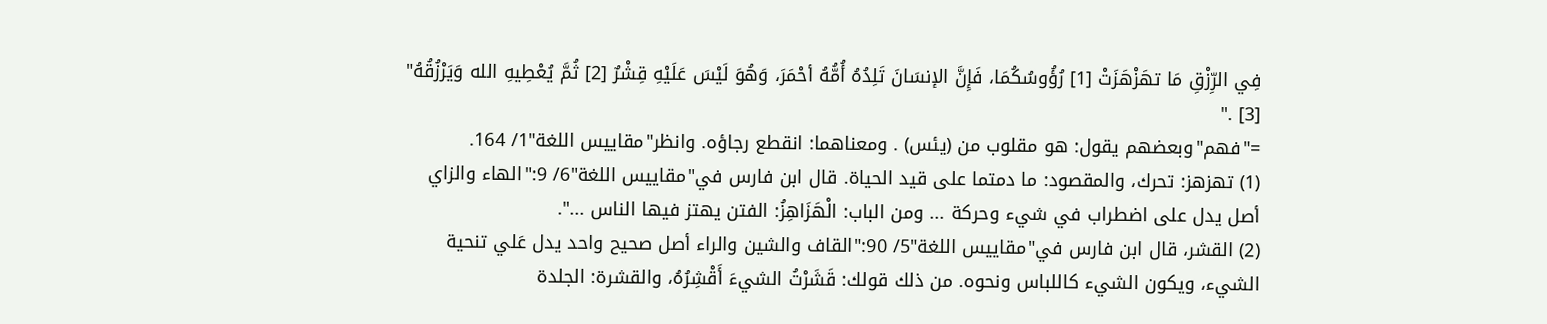فِي الرِّزْقِ مَا تهَزْهَزَتْ [1] رُؤُوسُكُمَا، فَإِنَّ الإنسَانَ تَلِدُهُ أُمُّهُ أحْمَرَ، وَهُوَ لَيْسَ عَلَيْهِ قِشْرٌ [2] ثُمَّ يُعْطِيهِ الله وَيَرْزُقُهُ" [3] ."
="فهم"وبعضهم يقول: هو مقلوب من (يئس) . ومعناهما: انقطع رجاؤه. وانظر"مقاييس اللغة"1/ 164.
(1) تهزهز: تحرك، والمقصود: ما دمتما على قيد الحياة. قال ابن فارس في"مقاييس اللغة"6/ 9:"الهاء والزاي أصل يدل على اضطراب في شيء وحركة ... ومن الباب: الْهَزَاهِزُ: الفتن يهتز فيها الناس ...".
(2) القشر، قال ابن فارس في"مقاييس اللغة"5/ 90:"القاف والشين والراء أصل صحيح واحد يدل عَلي تنحية الشيء، ويكون الشيء كاللباس ونحوه. من ذلك قولك: قَشَرْتُ الشيءَ أَقْشِرُهُ، والقشرة: الجلدة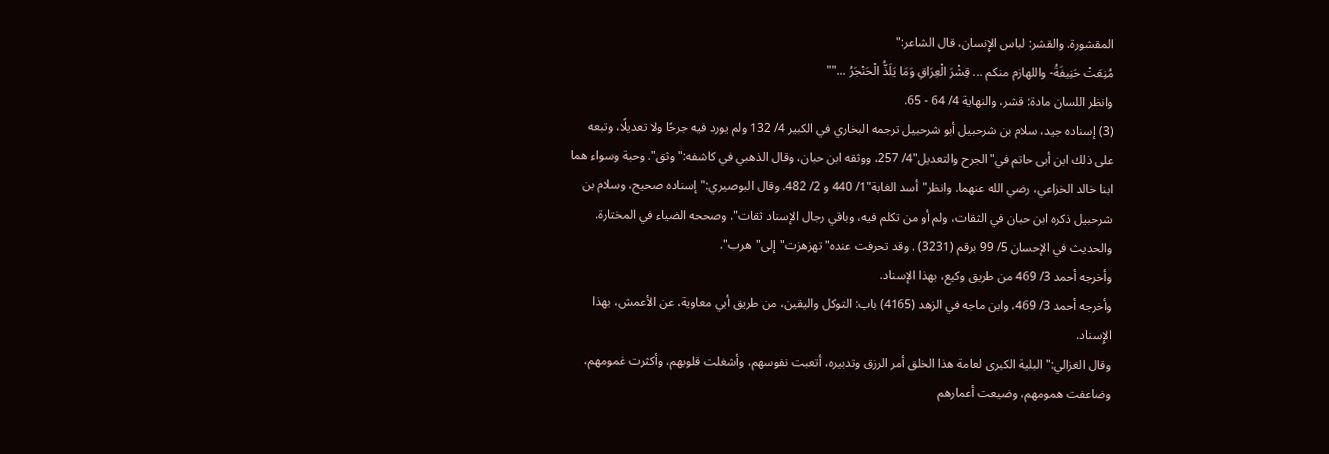المقشورة. والقشر: لباس الإِنسان، قال الشاعر:"
مُنِعَتْ حَنِيفَةُ- واللهازم منكم ... قِشْرَ الْعِرَاقِ وَمَا يَلَذُّ الْحَنْجَرُ ...""
وانظر اللسان مادة: قشر، والنهاية 4/ 64 - 65.
(3) إسناده جيد، سلام بن شرحبيل أبو شرحبيل ترجمه البخاري في الكبير 4/ 132 ولم يورد فيه جرحًا ولا تعديلًا، وتبعه على ذلك ابن أبى حاتم في"الجرح والتعديل"4/ 257، ووثقه ابن حبان، وقال الذهبي في كاشفه:"وثق". وحبة وسواء هما ابنا خالد الخزاعي، رضي الله عنهما. وانظر"أسد الغابة"1/ 440 و 2/ 482. وقال البوصيري:"إسناده صحيح، وسلام بن شرحبيل ذكره ابن حبان في الثقات، ولم أو من تكلم فيه، وباقي رجال الإسناد ثقات". وصححه الضياء في المختارة.
والحديث في الإحسان 5/ 99 برقم (3231) . وقد تحرفت عنده"تهزهزت"إلى"هرب".
وأخرجه أحمد 3/ 469 من طريق وكيع، بهذا الإسناد.
وأخرجه أحمد 3/ 469، وابن ماجه في الزهد (4165) باب: التوكل واليقين، من طريق أبي معاوية، عن الأعمش، بهذا الإِسناد.
وقال الغزالي:"البلية الكبرى لعامة هذا الخلق أمر الرزق وتدبيره، أتعبت نفوسهم، وأشغلت قلوبهم، وأكثرت غمومهم، وضاعفت همومهم، وضيعت أعمارهم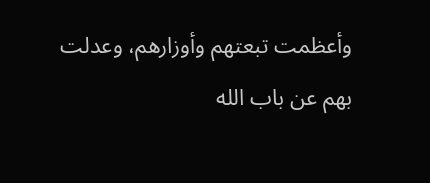وأعظمت تبعتهم وأوزارهم، وعدلت بهم عن باب الله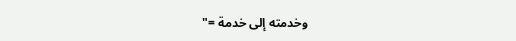وخدمته إلى خدمة ="